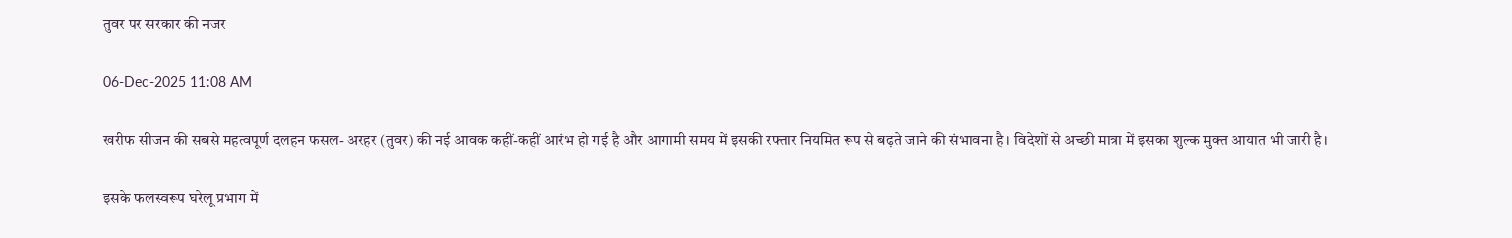तुवर पर सरकार की नजर

06-Dec-2025 11:08 AM

खरीफ सीजन की सबसे महत्वपूर्ण दलहन फसल- अरहर (तुवर) की नई आवक कहीं-कहीं आरंभ हो गई है और आगामी समय में इसकी रफ्तार नियमित रूप से बढ़ते जाने की संभावना है। विदेशों से अच्छी मात्रा में इसका शुल्क मुक्त आयात भी जारी है।

इसके फलस्वरूप घरेलू प्रभाग में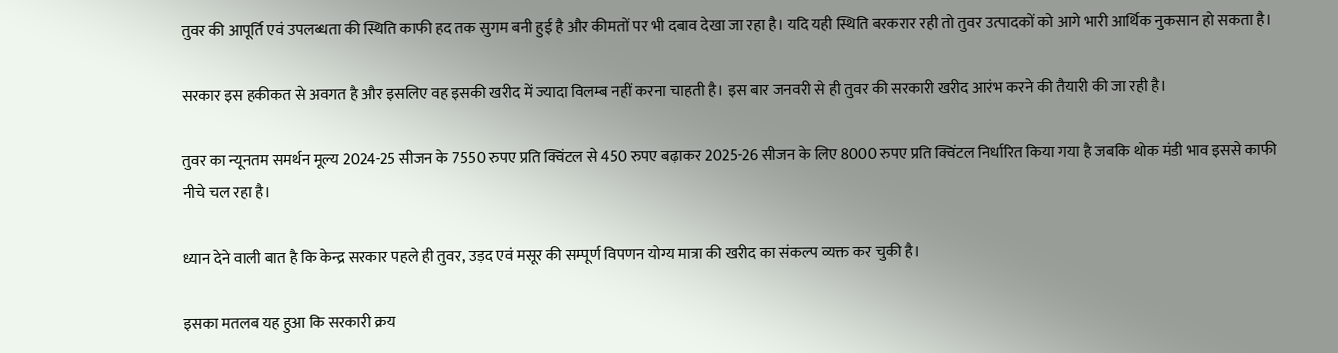तुवर की आपूर्ति एवं उपलब्धता की स्थिति काफी हद तक सुगम बनी हुई है और कीमतों पर भी दबाव देखा जा रहा है। यदि यही स्थिति बरकरार रही तो तुवर उत्पादकों को आगे भारी आर्थिक नुकसान हो सकता है।

सरकार इस हकीकत से अवगत है और इसलिए वह इसकी खरीद में ज्यादा विलम्ब नहीं करना चाहती है। इस बार जनवरी से ही तुवर की सरकारी खरीद आरंभ करने की तैयारी की जा रही है।

तुवर का न्यूनतम समर्थन मूल्य 2024-25 सीजन के 7550 रुपए प्रति क्विंटल से 450 रुपए बढ़ाकर 2025-26 सीजन के लिए 8000 रुपए प्रति क्विंटल निर्धारित किया गया है जबकि थोक मंडी भाव इससे काफी नीचे चल रहा है।

ध्यान देने वाली बात है कि केन्द्र सरकार पहले ही तुवर, उड़द एवं मसूर की सम्पूर्ण विपणन योग्य मात्रा की खरीद का संकल्प व्यक्त कर चुकी है।

इसका मतलब यह हुआ कि सरकारी क्रय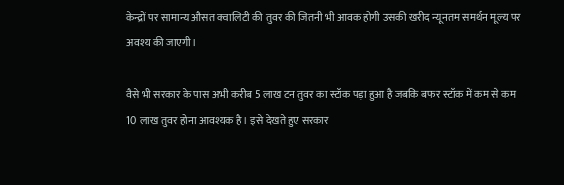केन्द्रों पर सामान्य औसत क्वालिटी की तुवर की जितनी भी आवक होगी उसकी खरीद न्यूनतम समर्थन मूल्य पर अवश्य की जाएगी।

वैसे भी सरकार के पास अभी करीब 5 लाख टन तुवर का स्टॉक पड़ा हुआ है जबकि बफर स्टॉक में कम से कम 10 लाख तुवर होना आवश्यक है। इसे देखते हुए सरकार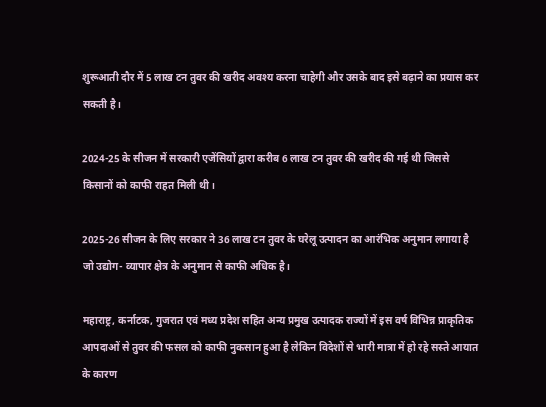शुरूआती दौर में 5 लाख टन तुवर की खरीद अवश्य करना चाहेगी और उसके बाद इसे बढ़ाने का प्रयास कर सकती है।

2024-25 के सीजन में सरकारी एजेंसियों द्वारा करीब 6 लाख टन तुवर की खरीद की गई थी जिससे किसानों को काफी राहत मिली थी।

2025-26 सीजन के लिए सरकार ने 36 लाख टन तुवर के घरेलू उत्पादन का आरंभिक अनुमान लगाया है जो उद्योग- व्यापार क्षेत्र के अनुमान से काफी अधिक है।

महाराष्ट्र, कर्नाटक, गुजरात एवं मध्य प्रदेश सहित अन्य प्रमुख उत्पादक राज्यों में इस वर्ष विभिन्न प्राकृतिक आपदाओं से तुवर की फसल को काफी नुकसान हुआ है लेकिन विदेशों से भारी मात्रा में हो रहे सस्ते आयात के कारण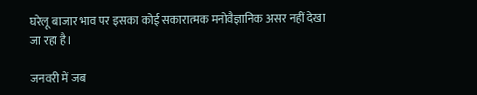घरेलू बाजार भाव पर इसका कोई सकारात्मक मनोवैज्ञानिक असर नहीं देखा जा रहा है।

जनवरी में जब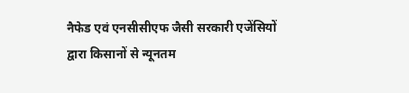नैफेड एवं एनसीसीएफ जैसी सरकारी एजेंसियों द्वारा किसानों से न्यूनतम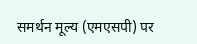समर्थन मूल्य (एमएसपी) पर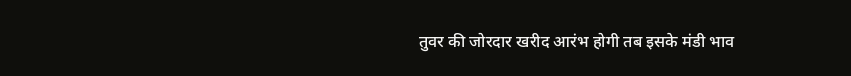तुवर की जोरदार खरीद आरंभ होगी तब इसके मंडी भाव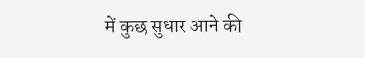में कुछ सुधार आने की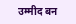उम्मीद बन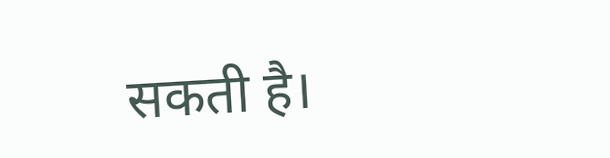सकती है।